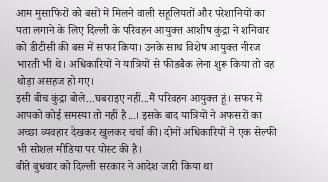आम मुसाफिरों को बसों में मिलने वाली सहूलियतों और परेशानियों का पता लगाने के लिए दिल्ली के परिवहन आयुक्त आशीष कुंद्रा ने शनिवार को डीटीसी की बस में सफर किया। उनके साथ विशेष आयुक्त नीरज भारती भी थे। अधिकारियों ने यात्रियों से फीडबैक लेना शुरू किया तो वह थोड़ा असहज हो गए।
इसी बीच कुंद्रा बोले...घबराइए नहीं...मैं परिवहन आयुक्त हूं। सफर में आपको कोई समस्या तो नहीं है...। इसके बाद यात्रियों ने अफसरों का अच्छा व्यवहार देखकर खुलकर चर्चा की। दोनों अधिकारियों ने एक सेल्फी भी सोशल मीडिया पर पोस्ट की है।
बीते बुधवार को दिल्ली सरकार ने आदेश जारी किया था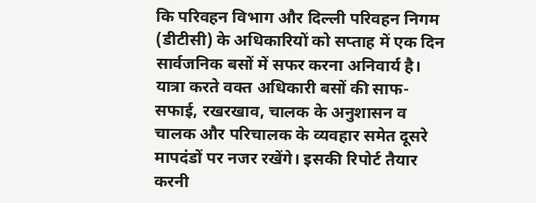कि परिवहन विभाग और दिल्ली परिवहन निगम (डीटीसी) के अधिकारियों को सप्ताह में एक दिन सार्वजनिक बसों में सफर करना अनिवार्य है। यात्रा करते वक्त अधिकारी बसों की साफ-सफाई, रखरखाव, चालक के अनुशासन व चालक और परिचालक के व्यवहार समेत दूसरे मापदंडों पर नजर रखेंगे। इसकी रिपोर्ट तैयार करनी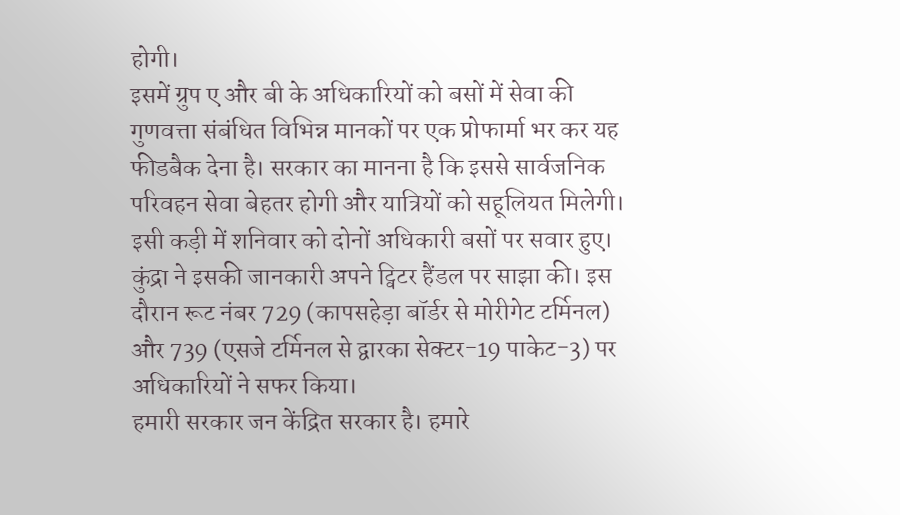होगी।
इसमें ग्रुप ए और बी के अधिकारियों को बसों में सेवा की गुणवत्ता संबंधित विभिन्न मानकों पर एक प्रोफार्मा भर कर यह फीडबैक देना है। सरकार का मानना है कि इससे सार्वजनिक परिवहन सेवा बेहतर होगी और यात्रियों को सहूलियत मिलेगी। इसी कड़ी में शनिवार को दोनों अधिकारी बसों पर सवार हुए। कुंद्रा ने इसकी जानकारी अपने ट्विटर हैंडल पर साझा की। इस दौरान रूट नंबर 729 (कापसहेड़ा बॉर्डर से मोरीगेट टर्मिनल) और 739 (एसजे टर्मिनल से द्वारका सेक्टर-19 पाकेट-3) पर अधिकारियों ने सफर किया।
हमारी सरकार जन केंद्रित सरकार है। हमारे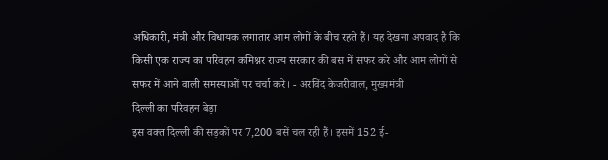अधिकारी, मंत्री और विधायक लगातार आम लोगों के बीच रहते हैं। यह देखना अपवाद है कि किसी एक राज्य का परिवहन कमिश्नर राज्य सरकार की बस में सफर करे और आम लोगों से सफर में आने वाली समस्याओं पर चर्चा करे। - अरविंद केजरीवाल, मुख्यमंत्री
दिल्ली का परिवहन बेड़ा
इस वक्त दिल्ली की सड़कों पर 7,200 बसें चल रही हैं। इसमें 152 ई-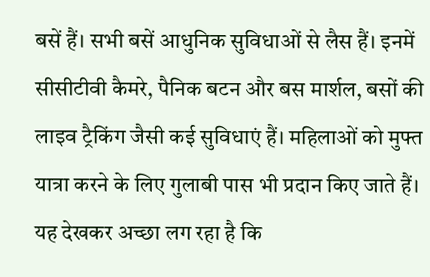बसें हैं। सभी बसें आधुनिक सुविधाओं से लैस हैं। इनमें सीसीटीवी कैमरे, पैनिक बटन और बस मार्शल, बसों की लाइव ट्रैकिंग जैसी कई सुविधाएं हैं। महिलाओं को मुफ्त यात्रा करने के लिए गुलाबी पास भी प्रदान किए जाते हैं।
यह देखकर अच्छा लग रहा है कि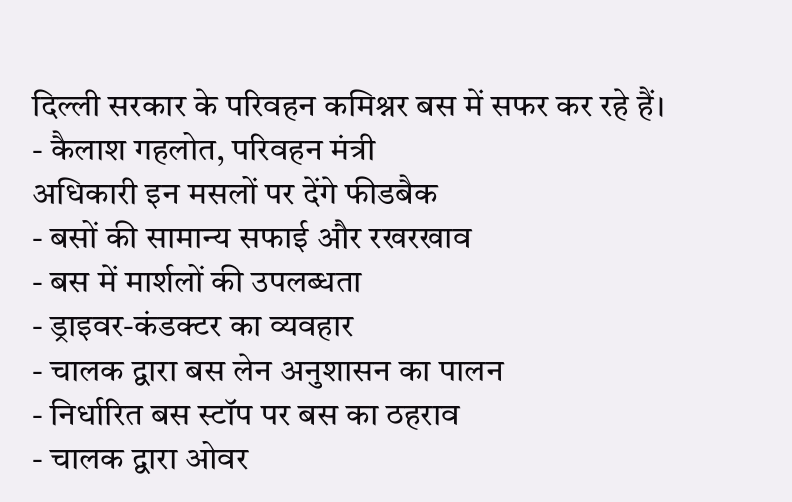दिल्ली सरकार के परिवहन कमिश्नर बस में सफर कर रहे हैं।
- कैलाश गहलोत, परिवहन मंत्री
अधिकारी इन मसलों पर देंगे फीडबैक
- बसों की सामान्य सफाई और रखरखाव
- बस में मार्शलों की उपलब्धता
- ड्राइवर-कंडक्टर का व्यवहार
- चालक द्वारा बस लेन अनुशासन का पालन
- निर्धारित बस स्टॉप पर बस का ठहराव
- चालक द्वारा ओवर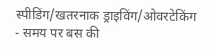स्पीडिंग/खतरनाक ड्राइविंग/ओवरटेकिंग
- समय पर बस की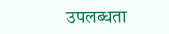उपलब्धता